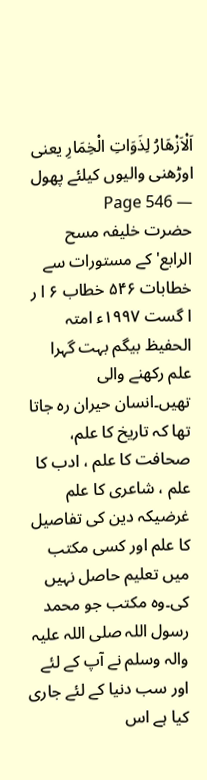اَلْاَزْھَارُ لِذَوَاتِ الْخِمَارِ یعنی اوڑھنی والیوں کیلئے پھول — Page 546
حضرت خلیفہ مسح الرابع' کے مستورات سے خطابات ۵۴۶ خطاب ۶ ا ر ا گست ۱۹۹۷ء امتہ الحفیظ بیگم بہت گہرا علم رکھنے والی تھیں۔انسان حیران رہ جاتا تھا کہ تاریخ کا علم، صحافت کا علم ، ادب کا علم ، شاعری کا علم غرضیکہ دین کی تفاصیل کا علم اور کسی مکتب میں تعلیم حاصل نہیں کی۔وہ مکتب جو محمد رسول اللہ صلی اللہ علیہ والہ وسلم نے آپ کے لئے اور سب دنیا کے لئے جاری کیا ہے اس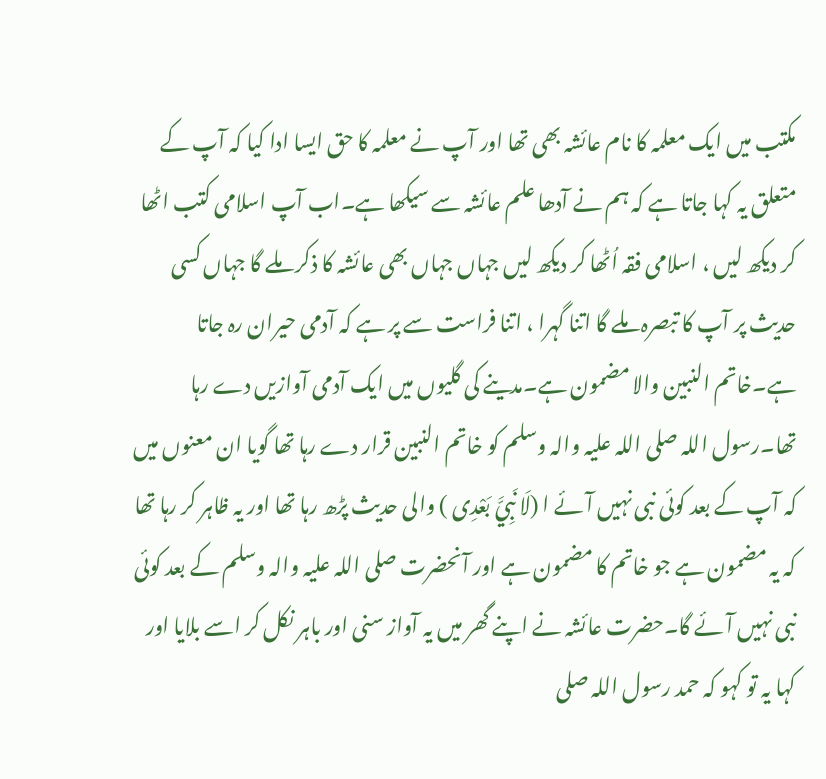مکتب میں ایک معلمہ کا نام عائشہ بھی تھا اور آپ نے معلمہ کا حق ایسا ادا کیا کہ آپ کے متعلق یہ کہا جاتا ہے کہ ہم نے آدھا علم عائشہ سے سیکھا ہے۔اب آپ اسلامی کتب اٹھا کر دیکھ لیں ، اسلامی فقہ اُٹھا کر دیکھ لیں جہاں جہاں بھی عائشہ کا ذکر ملے گا جہاں کسی حدیث پر آپ کا تبصرہ ملے گا اتنا گہرا ، اتنا فراست سے پر ہے کہ آدمی حیران رہ جاتا ہے۔خاتم النبین والا مضمون ہے۔مدینے کی گلیوں میں ایک آدمی آوازیں دے رہا تھا۔رسول اللہ صلی اللہ علیہ والہ وسلم کو خاتم النبین قرار دے رہا تھا گویا ان معنوں میں کہ آپ کے بعد کوئی نبی نہیں آئے ا (لَا نَبِيَّ بَعْدِی ) والی حدیث پڑھ رہا تھا اور یہ ظاہر کر رہا تھا کہ یہ مضمون ہے جو خاتم کا مضمون ہے اور آنحضرت صلی اللہ علیہ والہ وسلم کے بعد کوئی نبی نہیں آئے گا۔حضرت عائشہ نے اپنے گھر میں یہ آواز سنی اور باہر نکل کر اسے بلایا اور کہا یہ تو کہو کہ حمد رسول اللہ صلی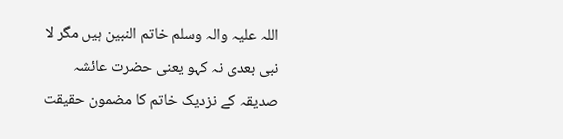اللہ علیہ والہ وسلم خاتم النبین ہیں مگر لا نبی بعدی نہ کہو یعنی حضرت عائشہ صدیقہ کے نزدیک خاتم کا مضمون حقیقت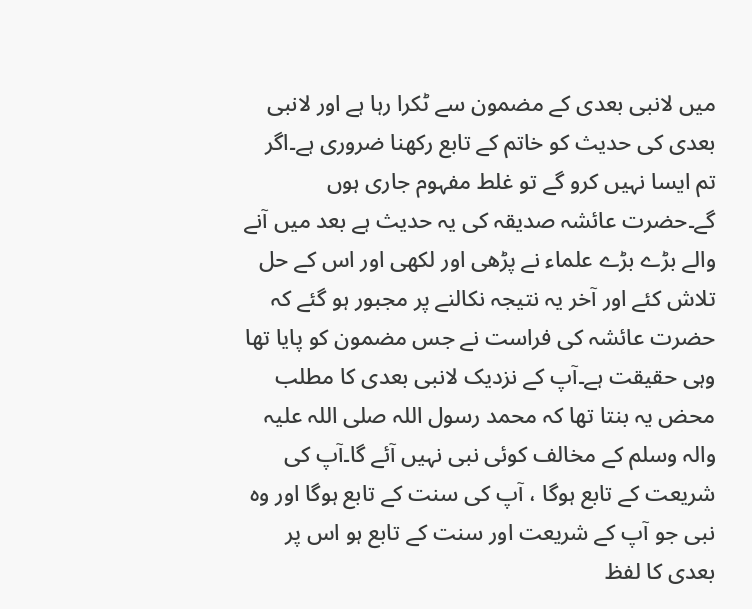میں لانبی بعدی کے مضمون سے ٹکرا رہا ہے اور لانبی بعدی کی حدیث کو خاتم کے تابع رکھنا ضروری ہے۔اگر تم ایسا نہیں کرو گے تو غلط مفہوم جاری ہوں گے۔حضرت عائشہ صدیقہ کی یہ حدیث ہے بعد میں آنے والے بڑے بڑے علماء نے پڑھی اور لکھی اور اس کے حل تلاش کئے اور آخر یہ نتیجہ نکالنے پر مجبور ہو گئے کہ حضرت عائشہ کی فراست نے جس مضمون کو پایا تھا وہی حقیقت ہے۔آپ کے نزدیک لانبی بعدی کا مطلب محض یہ بنتا تھا کہ محمد رسول اللہ صلی اللہ علیہ والہ وسلم کے مخالف کوئی نبی نہیں آئے گا۔آپ کی شریعت کے تابع ہوگا ، آپ کی سنت کے تابع ہوگا اور وہ نبی جو آپ کے شریعت اور سنت کے تابع ہو اس پر بعدی کا لفظ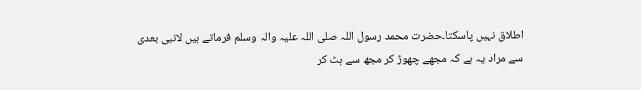اطلاق نہیں پاسکتا۔حضرت محمد رسول اللہ صلی اللہ علیہ والہ وسلم فرماتے ہیں لانبی بعدی سے مراد یہ ہے کہ مجھے چھوڑ کر مجھ سے ہٹ کر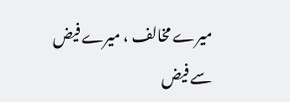میرے مخالف ، میرے فیض سے فیض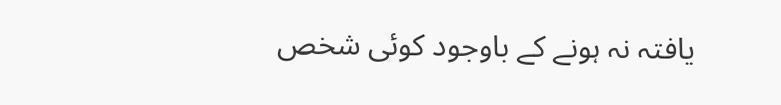یافتہ نہ ہونے کے باوجود کوئی شخص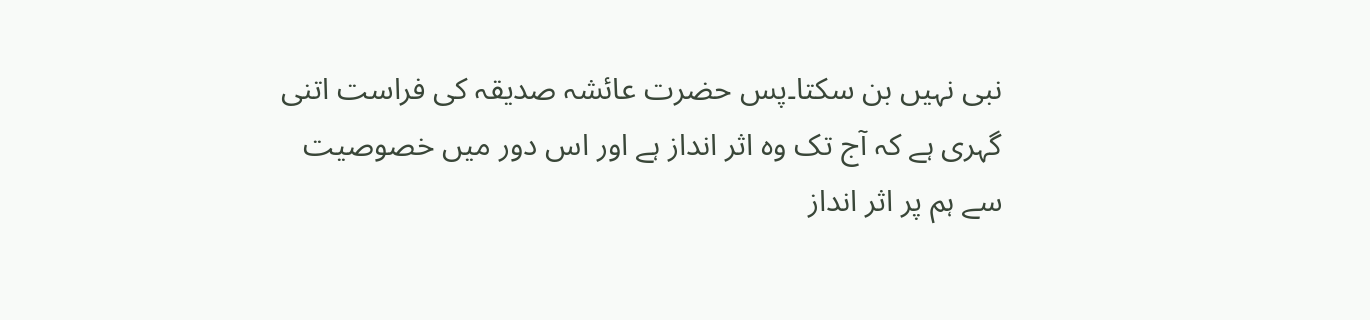نبی نہیں بن سکتا۔پس حضرت عائشہ صدیقہ کی فراست اتنی گہری ہے کہ آج تک وہ اثر انداز ہے اور اس دور میں خصوصیت سے ہم پر اثر انداز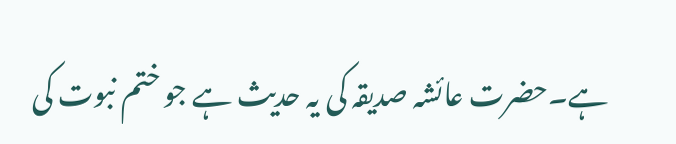ہے۔حضرت عائشہ صدیقہ کی یہ حدیث ہے جو ختم نبوت کی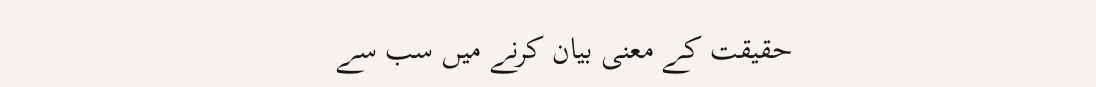حقیقت کے معنی بیان کرنے میں سب سے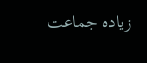زیادہ جماعت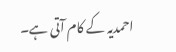احمدیہ کے کام آتی ہے۔